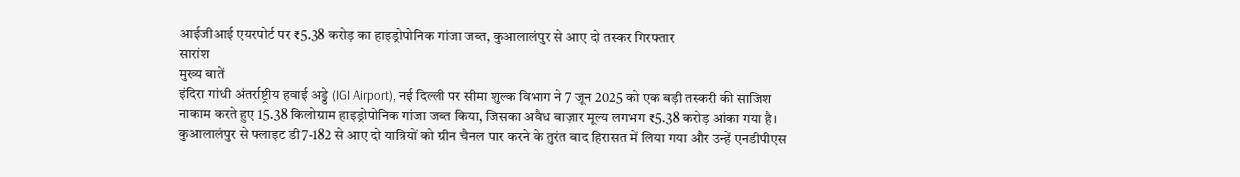आईजीआई एयरपोर्ट पर ₹5.38 करोड़ का हाइड्रोपोनिक गांजा जब्त, कुआलालंपुर से आए दो तस्कर गिरफ्तार
सारांश
मुख्य बातें
इंदिरा गांधी अंतर्राष्ट्रीय हवाई अड्डे (IGI Airport), नई दिल्ली पर सीमा शुल्क विभाग ने 7 जून 2025 को एक बड़ी तस्करी की साजिश नाकाम करते हुए 15.38 किलोग्राम हाइड्रोपोनिक गांजा जब्त किया, जिसका अवैध बाज़ार मूल्य लगभग ₹5.38 करोड़ आंका गया है। कुआलालंपुर से फ्लाइट डी7-182 से आए दो यात्रियों को ग्रीन चैनल पार करने के तुरंत बाद हिरासत में लिया गया और उन्हें एनडीपीएस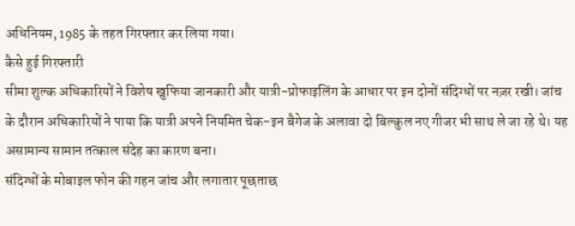अधिनियम, 1985 के तहत गिरफ्तार कर लिया गया।
कैसे हुई गिरफ्तारी
सीमा शुल्क अधिकारियों ने विशेष खुफिया जानकारी और यात्री-प्रोफाइलिंग के आधार पर इन दोनों संदिग्धों पर नज़र रखी। जांच के दौरान अधिकारियों ने पाया कि यात्री अपने नियमित चेक-इन बैगेज के अलावा दो बिल्कुल नए गीजर भी साथ ले जा रहे थे। यह असामान्य सामान तत्काल संदेह का कारण बना।
संदिग्धों के मोबाइल फोन की गहन जांच और लगातार पूछताछ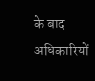के बाद अधिकारियों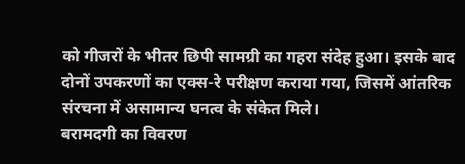को गीजरों के भीतर छिपी सामग्री का गहरा संदेह हुआ। इसके बाद दोनों उपकरणों का एक्स-रे परीक्षण कराया गया, जिसमें आंतरिक संरचना में असामान्य घनत्व के संकेत मिले।
बरामदगी का विवरण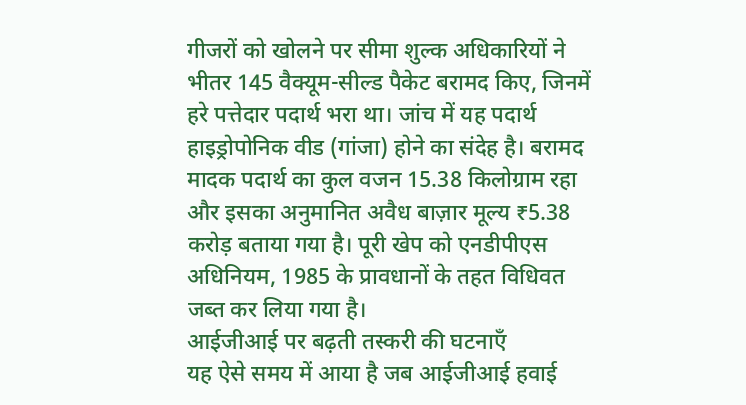गीजरों को खोलने पर सीमा शुल्क अधिकारियों ने भीतर 145 वैक्यूम-सील्ड पैकेट बरामद किए, जिनमें हरे पत्तेदार पदार्थ भरा था। जांच में यह पदार्थ हाइड्रोपोनिक वीड (गांजा) होने का संदेह है। बरामद मादक पदार्थ का कुल वजन 15.38 किलोग्राम रहा और इसका अनुमानित अवैध बाज़ार मूल्य ₹5.38 करोड़ बताया गया है। पूरी खेप को एनडीपीएस अधिनियम, 1985 के प्रावधानों के तहत विधिवत जब्त कर लिया गया है।
आईजीआई पर बढ़ती तस्करी की घटनाएँ
यह ऐसे समय में आया है जब आईजीआई हवाई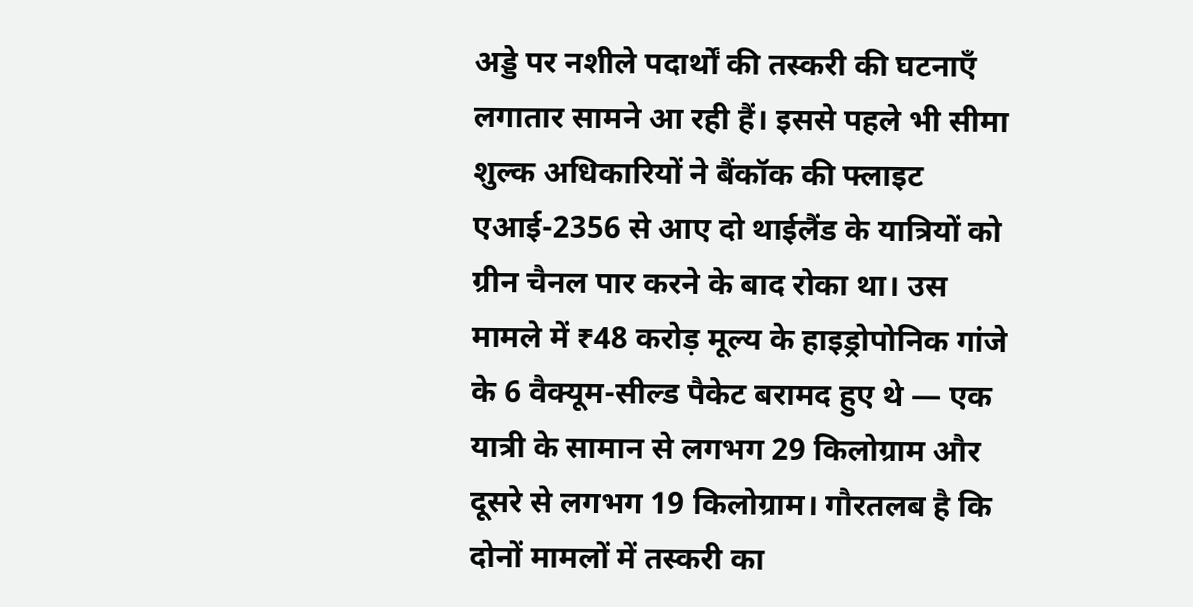अड्डे पर नशीले पदार्थों की तस्करी की घटनाएँ लगातार सामने आ रही हैं। इससे पहले भी सीमा शुल्क अधिकारियों ने बैंकॉक की फ्लाइट एआई-2356 से आए दो थाईलैंड के यात्रियों को ग्रीन चैनल पार करने के बाद रोका था। उस मामले में ₹48 करोड़ मूल्य के हाइड्रोपोनिक गांजे के 6 वैक्यूम-सील्ड पैकेट बरामद हुए थे — एक यात्री के सामान से लगभग 29 किलोग्राम और दूसरे से लगभग 19 किलोग्राम। गौरतलब है कि दोनों मामलों में तस्करी का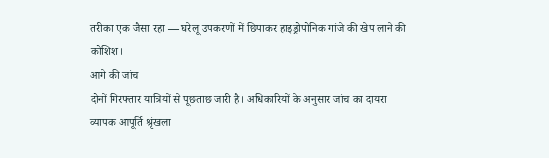तरीका एक जैसा रहा — घरेलू उपकरणों में छिपाकर हाइड्रोपोनिक गांजे की खेप लाने की कोशिश।
आगे की जांच
दोनों गिरफ्तार यात्रियों से पूछताछ जारी है। अधिकारियों के अनुसार जांच का दायरा व्यापक आपूर्ति श्रृंखला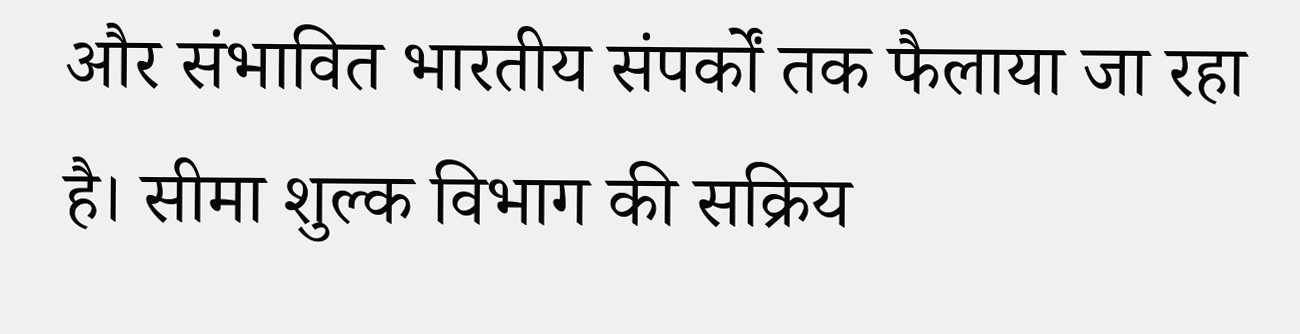और संभावित भारतीय संपर्कों तक फैलाया जा रहा है। सीमा शुल्क विभाग की सक्रिय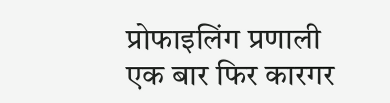प्रोफाइलिंग प्रणाली एक बार फिर कारगर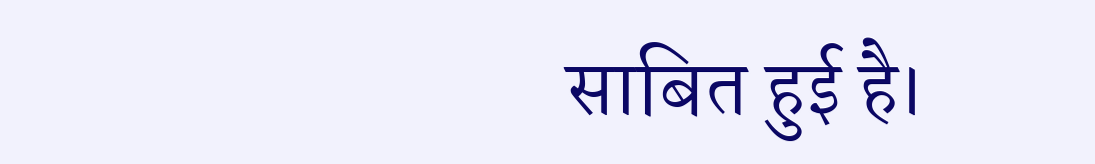साबित हुई है।